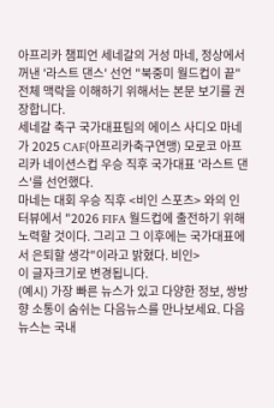아프리카 챔피언 세네갈의 거성 마네, 정상에서 꺼낸 '라스트 댄스' 선언 "북중미 월드컵이 끝"
전체 맥락을 이해하기 위해서는 본문 보기를 권장합니다.
세네갈 축구 국가대표팀의 에이스 사디오 마네가 2025 CAF(아프리카축구연맹) 모로코 아프리카 네이션스컵 우승 직후 국가대표 '라스트 댄스'를 선언했다.
마네는 대회 우승 직후 <비인 스포츠> 와의 인터뷰에서 "2026 FIFA 월드컵에 출전하기 위해 노력할 것이다. 그리고 그 이후에는 국가대표에서 은퇴할 생각"이라고 밝혔다. 비인>
이 글자크기로 변경됩니다.
(예시) 가장 빠른 뉴스가 있고 다양한 정보, 쌍방향 소통이 숨쉬는 다음뉴스를 만나보세요. 다음뉴스는 국내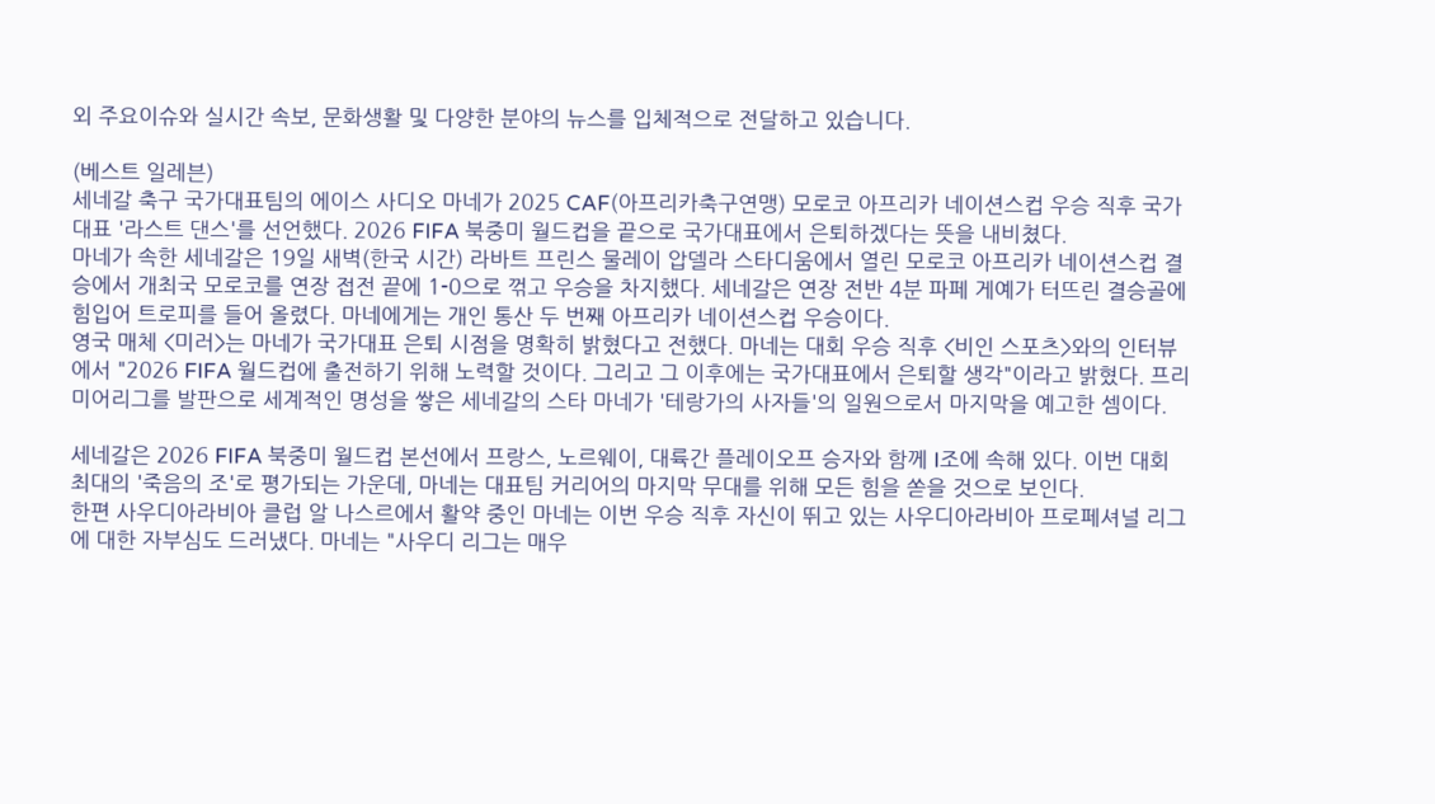외 주요이슈와 실시간 속보, 문화생활 및 다양한 분야의 뉴스를 입체적으로 전달하고 있습니다.

(베스트 일레븐)
세네갈 축구 국가대표팀의 에이스 사디오 마네가 2025 CAF(아프리카축구연맹) 모로코 아프리카 네이션스컵 우승 직후 국가대표 '라스트 댄스'를 선언했다. 2026 FIFA 북중미 월드컵을 끝으로 국가대표에서 은퇴하겠다는 뜻을 내비쳤다.
마네가 속한 세네갈은 19일 새벽(한국 시간) 라바트 프린스 물레이 압델라 스타디움에서 열린 모로코 아프리카 네이션스컵 결승에서 개최국 모로코를 연장 접전 끝에 1-0으로 꺾고 우승을 차지했다. 세네갈은 연장 전반 4분 파페 게예가 터뜨린 결승골에 힘입어 트로피를 들어 올렸다. 마네에게는 개인 통산 두 번째 아프리카 네이션스컵 우승이다.
영국 매체 <미러>는 마네가 국가대표 은퇴 시점을 명확히 밝혔다고 전했다. 마네는 대회 우승 직후 <비인 스포츠>와의 인터뷰에서 "2026 FIFA 월드컵에 출전하기 위해 노력할 것이다. 그리고 그 이후에는 국가대표에서 은퇴할 생각"이라고 밝혔다. 프리미어리그를 발판으로 세계적인 명성을 쌓은 세네갈의 스타 마네가 '테랑가의 사자들'의 일원으로서 마지막을 예고한 셈이다.

세네갈은 2026 FIFA 북중미 월드컵 본선에서 프랑스, 노르웨이, 대륙간 플레이오프 승자와 함께 I조에 속해 있다. 이번 대회 최대의 '죽음의 조'로 평가되는 가운데, 마네는 대표팀 커리어의 마지막 무대를 위해 모든 힘을 쏟을 것으로 보인다.
한편 사우디아라비아 클럽 알 나스르에서 활약 중인 마네는 이번 우승 직후 자신이 뛰고 있는 사우디아라비아 프로페셔널 리그에 대한 자부심도 드러냈다. 마네는 "사우디 리그는 매우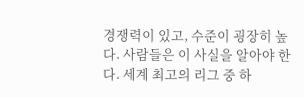경쟁력이 있고, 수준이 굉장히 높다. 사람들은 이 사실을 알아야 한다. 세계 최고의 리그 중 하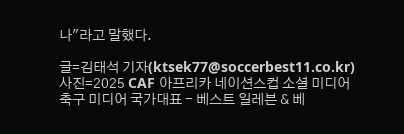나"라고 말했다.

글=김태석 기자(ktsek77@soccerbest11.co.kr)
사진=2025 CAF 아프리카 네이션스컵 소셜 미디어
축구 미디어 국가대표 - 베스트 일레븐 & 베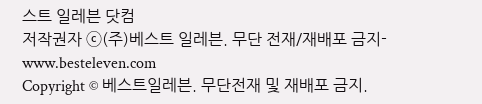스트 일레븐 닷컴
저작권자 ⓒ(주)베스트 일레븐. 무단 전재/재배포 금지-www.besteleven.com
Copyright © 베스트일레븐. 무단전재 및 재배포 금지.